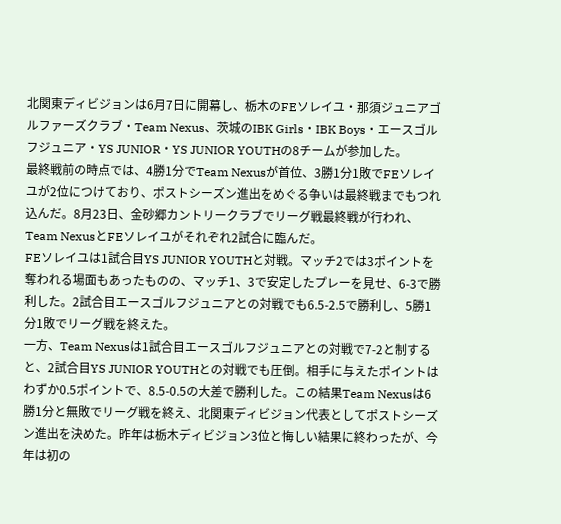北関東ディビジョンは6月7日に開幕し、栃木のFEソレイユ・那須ジュニアゴルファーズクラブ・Team Nexus、茨城のIBK Girls・IBK Boys・エースゴルフジュニア・YS JUNIOR・YS JUNIOR YOUTHの8チームが参加した。
最終戦前の時点では、4勝1分でTeam Nexusが首位、3勝1分1敗でFEソレイユが2位につけており、ポストシーズン進出をめぐる争いは最終戦までもつれ込んだ。8月23日、金砂郷カントリークラブでリーグ戦最終戦が行われ、Team NexusとFEソレイユがそれぞれ2試合に臨んだ。
FEソレイユは1試合目YS JUNIOR YOUTHと対戦。マッチ2では3ポイントを奪われる場面もあったものの、マッチ1、3で安定したプレーを見せ、6-3で勝利した。2試合目エースゴルフジュニアとの対戦でも6.5-2.5で勝利し、5勝1分1敗でリーグ戦を終えた。
一方、Team Nexusは1試合目エースゴルフジュニアとの対戦で7-2と制すると、2試合目YS JUNIOR YOUTHとの対戦でも圧倒。相手に与えたポイントはわずか0.5ポイントで、8.5-0.5の大差で勝利した。この結果Team Nexusは6勝1分と無敗でリーグ戦を終え、北関東ディビジョン代表としてポストシーズン進出を決めた。昨年は栃木ディビジョン3位と悔しい結果に終わったが、今年は初の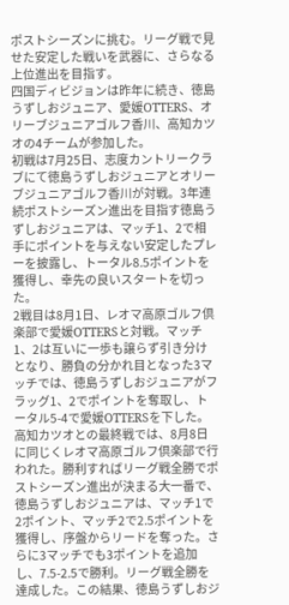ポストシーズンに挑む。リーグ戦で見せた安定した戦いを武器に、さらなる上位進出を目指す。
四国ディビジョンは昨年に続き、徳島うずしおジュニア、愛媛OTTERS、オリーブジュニアゴルフ香川、高知カツオの4チームが参加した。
初戦は7月25日、志度カントリークラブにて徳島うずしおジュニアとオリーブジュニアゴルフ香川が対戦。3年連続ポストシーズン進出を目指す徳島うずしおジュニアは、マッチ1、2で相手にポイントを与えない安定したプレーを披露し、トータル8.5ポイントを獲得し、幸先の良いスタートを切った。
2戦目は8月1日、レオマ高原ゴルフ倶楽部で愛媛OTTERSと対戦。マッチ1、2は互いに一歩も譲らず引き分けとなり、勝負の分かれ目となった3マッチでは、徳島うずしおジュニアがフラッグ1、2でポイントを奪取し、トータル5-4で愛媛OTTERSを下した。
高知カツオとの最終戦では、8月8日に同じくレオマ高原ゴルフ倶楽部で行われた。勝利すればリーグ戦全勝でポストシーズン進出が決まる大一番で、徳島うずしおジュニアは、マッチ1で2ポイント、マッチ2で2.5ポイントを獲得し、序盤からリードを奪った。さらに3マッチでも3ポイントを追加し、7.5-2.5で勝利。リーグ戦全勝を達成した。この結果、徳島うずしおジ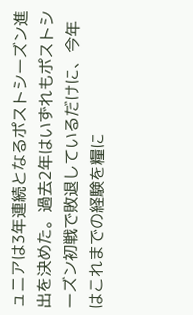ュニアは3年連続となるポストシーズン進出を決めた。過去2年はいずれもポストシーズン初戦で敗退しているだけに、今年はこれまでの経験を糧に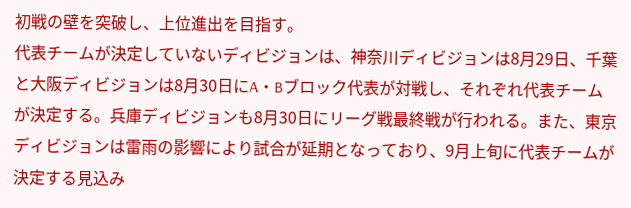初戦の壁を突破し、上位進出を目指す。
代表チームが決定していないディビジョンは、神奈川ディビジョンは8月29日、千葉と大阪ディビジョンは8月30日にA・Bブロック代表が対戦し、それぞれ代表チームが決定する。兵庫ディビジョンも8月30日にリーグ戦最終戦が行われる。また、東京ディビジョンは雷雨の影響により試合が延期となっており、9月上旬に代表チームが決定する見込み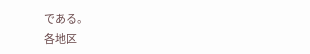である。
各地区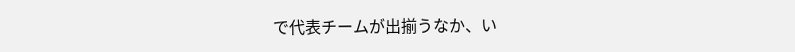で代表チームが出揃うなか、い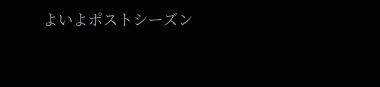よいよポストシーズン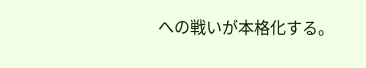への戦いが本格化する。